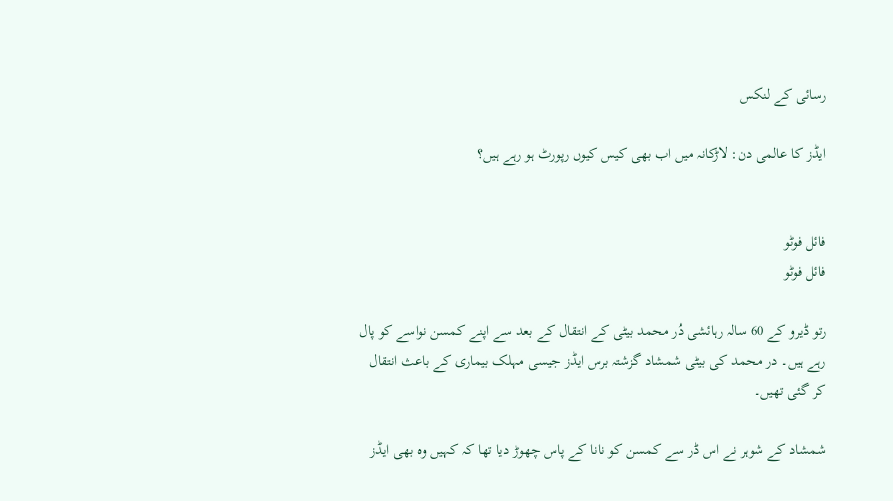رسائی کے لنکس

ایڈز کا عالمی دن: لاڑکانہ میں اب بھی کیس کیوں رپورٹ ہو رہے ہیں؟


فائل فوٹو
فائل فوٹو

رتو ڈیرو کے 60 سالہ رہائشی دُر محمد بیٹی کے انتقال کے بعد سے اپنے کمسن نواسے کو پال رہے ہیں۔ در محمد کی بیٹی شمشاد گزشتہ برس ایڈز جیسی مہلک بیماری کے باعث انتقال کر گئی تھیں۔

شمشاد کے شوہر نے اس ڈر سے کمسن کو نانا کے پاس چھوڑ دیا تھا کہ کہیں وہ بھی ایڈز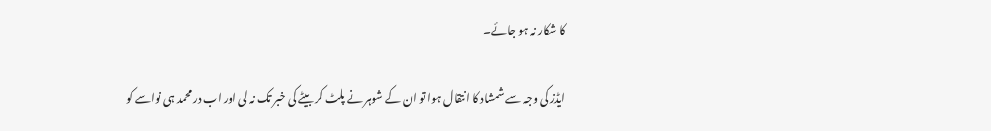کا شکار نہ ہو جائے۔

ایڈز کی وجہ سے شمشاد کا انتقال ہوا تو ان کے شوہر نے پلٹ کر بیٹے کی خبر تک نہ لی اور اب در محمد ہی نواسے کو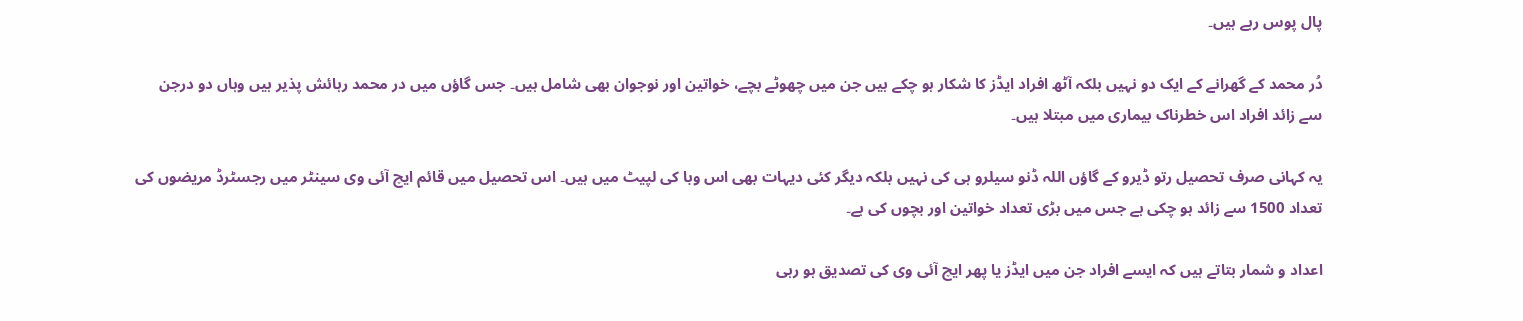پال پوس رہے ہیں۔

دُر محمد کے گھرانے کے ایک دو نہیں بلکہ آٹھ افراد ایڈز کا شکار ہو چکے ہیں جن میں چھوٹے بچے، خواتین اور نوجوان بھی شامل ہیں۔ جس گاؤں میں در محمد رہائش پذیر ہیں وہاں دو درجن سے زائد افراد اس خطرناک بیماری میں مبتلا ہیں۔

یہ کہانی صرف تحصیل رتو ڈیرو کے گاؤں اللہ ڈنو سیلرو ہی کی نہیں بلکہ دیگر کئی دیہات بھی اس وبا کی لپیٹ میں ہیں۔ اس تحصیل میں قائم ایچ آئی وی سینٹر میں رجسٹرڈ مریضوں کی تعداد 1500 سے زائد ہو چکی ہے جس میں بڑی تعداد خواتین اور بچوں کی ہے۔

اعداد و شمار بتاتے ہیں کہ ایسے افراد جن میں ایڈز یا پھر ایچ آئی وی کی تصدیق ہو رہی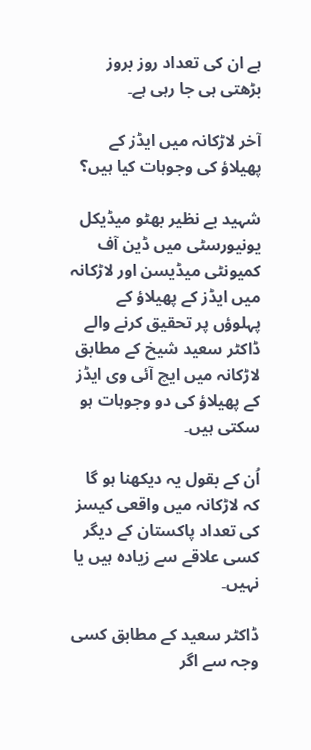ہے ان کی تعداد روز بروز بڑھتی ہی جا رہی ہے۔

آخر لاڑکانہ میں ایڈز کے پھیلاؤ کی وجوہات کیا ہیں؟

شہید بے نظیر بھٹو میڈیکل یونیورسٹی میں ڈین آف کمیونٹی میڈیسن اور لاڑکانہ میں ایڈز کے پھیلاؤ کے پہلوؤں پر تحقیق کرنے والے ڈاکٹر سعید شیخ کے مطابق لاڑکانہ میں ایچ آئی وی ایڈز کے پھیلاؤ کی دو وجوہات ہو سکتی ہیں۔

اُن کے بقول یہ دیکھنا ہو گا کہ لاڑکانہ میں واقعی کیسز کی تعداد پاکستان کے دیگر کسی علاقے سے زیادہ ہیں یا نہیں۔

ڈاکٹر سعید کے مطابق کسی وجہ سے اگر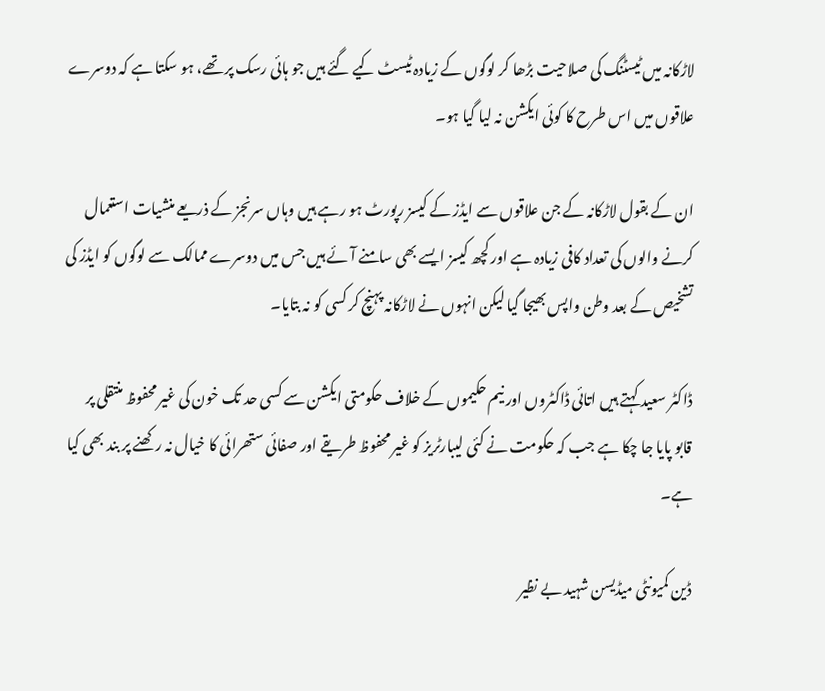لاڑکانہ میں ٹیسٹنگ کی صلاحیت بڑھا کر لوگوں کے زیادہ ٹیسٹ کیے گئے ہیں جو ہائی رسک پر تھے، ہو سکتا ہے کہ دوسرے علاقوں میں اس طرح کا کوئی ایکشن نہ لیا گیا ہو۔

ان کے بقول لاڑکانہ کے جن علاقوں سے ایڈز کے کیسز رپورٹ ہو رہے ہیں وہاں سرنجز کے ذریعے منشیات استعمال کرنے والوں کی تعداد کافی زیادہ ہے اور کچھ کیسز ایسے بھی سامنے آئے ہیں جس میں دوسرے ممالک سے لوگوں کو ایڈز کی تشخیص کے بعد وطن واپس بھیجا گیا لیکن انہوں نے لاڑکانہ پہنچ کر کسی کو نہ بتایا۔

ڈاکٹر سعید کہتے ہیں اتائی ڈاکٹروں اور نیم حکیموں کے خلاف حکومتی ایکشن سے کسی حد تک خون کی غیر محفوظ منتقلی پر قابو پایا جا چکا ہے جب کہ حکومت نے کئی لیبارٹریز کو غیر محفوظ طریقے اور صفائی ستھرائی کا خیال نہ رکھنے پر بند بھی کیا ہے۔

ڈین کمیونٹی میڈیسن شہید بے نظیر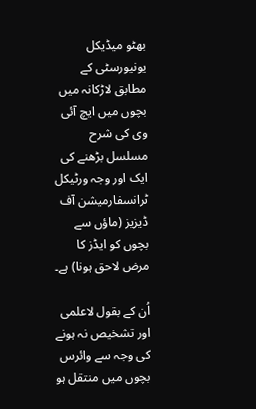بھٹو میڈیکل یونیورسٹی کے مطابق لاڑکانہ میں بچوں میں ایچ آئی وی کی شرح مسلسل بڑھنے کی ایک اور وجہ ورٹیکل ٹرانسفارمیشن آف ڈیزیز (ماؤں سے بچوں کو ایڈز کا مرض لاحق ہونا) ہے۔

اُن کے بقول لاعلمی اور تشخیص نہ ہونے کی وجہ سے وائرس بچوں میں منتقل ہو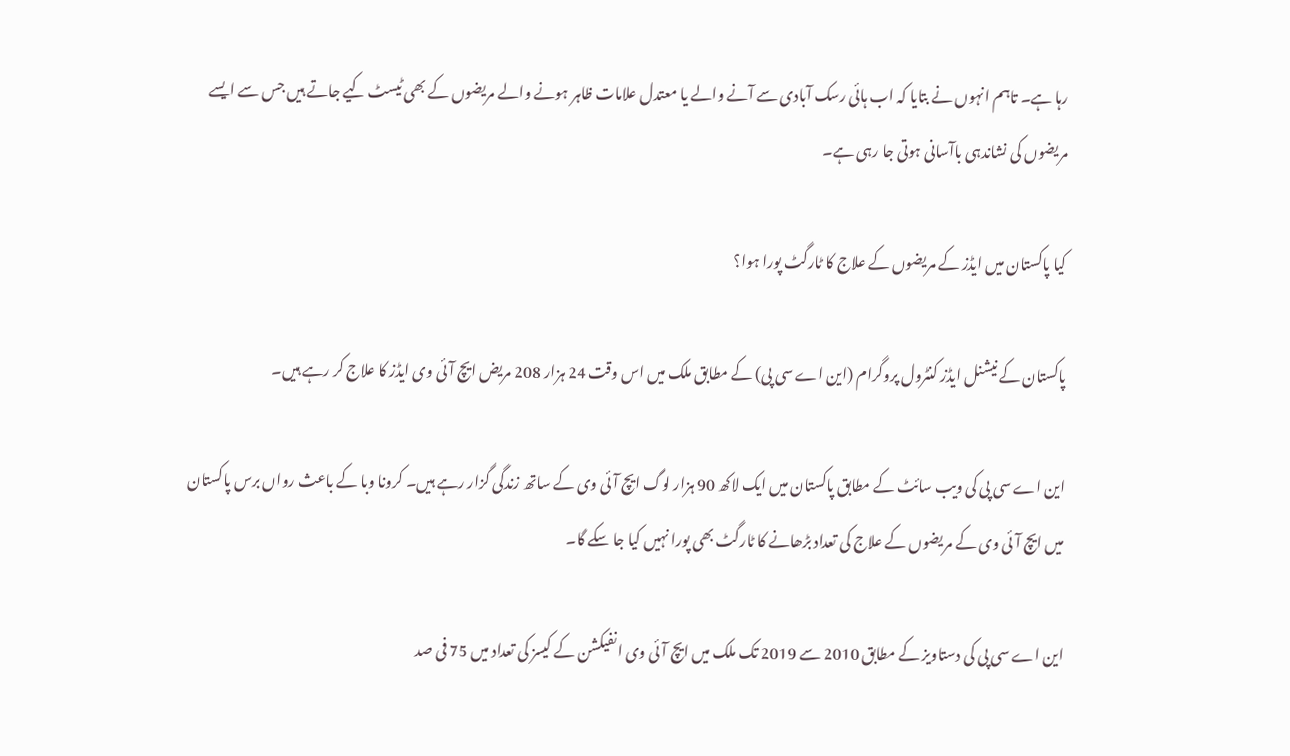رہا ہے۔ تاہم انہوں نے بتایا کہ اب ہائی رسک آبادی سے آنے والے یا معتدل علامات ظاہر ہونے والے مریضوں کے بھی ٹیسٹ کیے جاتے ہیں جس سے ایسے مریضوں کی نشاندہی باآسانی ہوتی جا رہی ہے۔

کیا پاکستان میں ایڈز کے مریضوں کے علاج کا ٹارگٹ پورا ہوا؟

پاکستان کے نیشنل ایڈز کنٹرول پروگرام (این اے سی پی) کے مطابق ملک میں اس وقت 24 ہزار 208 مریض ایچ آئی وی ایڈز کا علاج کر رہے ہیں۔

این اے سی پی کی ویب سائٹ کے مطابق پاکستان میں ایک لاکھ 90 ہزار لوگ ایچ آئی وی کے ساتھ زندگی گزار رہے ہیں۔ کرونا وبا کے باعث رواں برس پاکستان میں ایچ آئی وی کے مریضوں کے علاج کی تعداد بڑھانے کا ٹارگٹ بھی پورا نہیں کیا جا سکے گا۔

این اے سی پی کی دستاویز کے مطابق 2010 سے 2019 تک ملک میں ایچ آئی وی انفیکشن کے کیسز کی تعداد میں 75 فی صد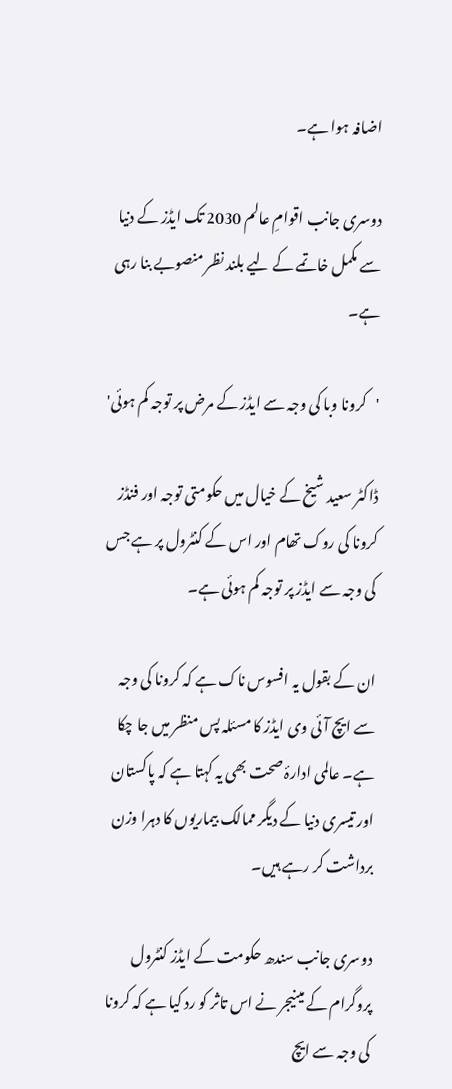اضافہ ہوا ہے۔

دوسری جانب اقوامِ عالم 2030 تک ایڈز کے دنیا سے مکمل خاتمے کے لیے بلند نظر منصوبے بنا رہی ہے۔

'کرونا وبا کی وجہ سے ایڈز کے مرض پر توجہ کم ہوئی'

ڈاکٹر سعید شیخ کے خیال میں حکومتی توجہ اور فنڈز کرونا کی روک تھام اور اس کے کنٹرول پر ہے جس کی وجہ سے ایڈز پر توجہ کم ہوئی ہے۔

ان کے بقول یہ افسوس ناک ہے کہ کرونا کی وجہ سے ایچ آئی وی ایڈز کا مسئلہ پس منظر میں جا چکا ہے۔ عالمی ادارۂ صحت بھی یہ کہتا ہے کہ پاکستان اور تیسری دنیا کے دیگر ممالک بیماریوں کا دہرا وزن برداشت کر رہے ہیں۔

دوسری جانب سندھ حکومت کے ایڈز کنٹرول پروگرام کے مینیجر نے اس تاثر کو رد کیا ہے کہ کرونا کی وجہ سے ایچ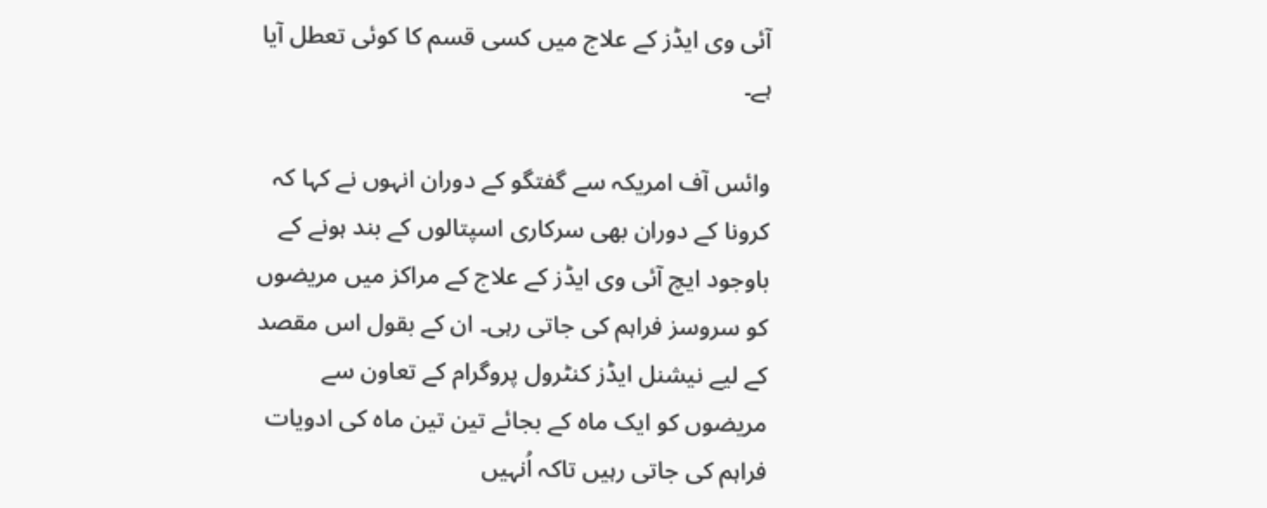آئی وی ایڈز کے علاج میں کسی قسم کا کوئی تعطل آیا ہے۔

وائس آف امریکہ سے گفتگو کے دوران انہوں نے کہا کہ کرونا کے دوران بھی سرکاری اسپتالوں کے بند ہونے کے باوجود ایچ آئی وی ایڈز کے علاج کے مراکز میں مریضوں کو سروسز فراہم کی جاتی رہی۔ ان کے بقول اس مقصد کے لیے نیشنل ایڈز کنٹرول پروگرام کے تعاون سے مریضوں کو ایک ماہ کے بجائے تین تین ماہ کی ادویات فراہم کی جاتی رہیں تاکہ اُنہیں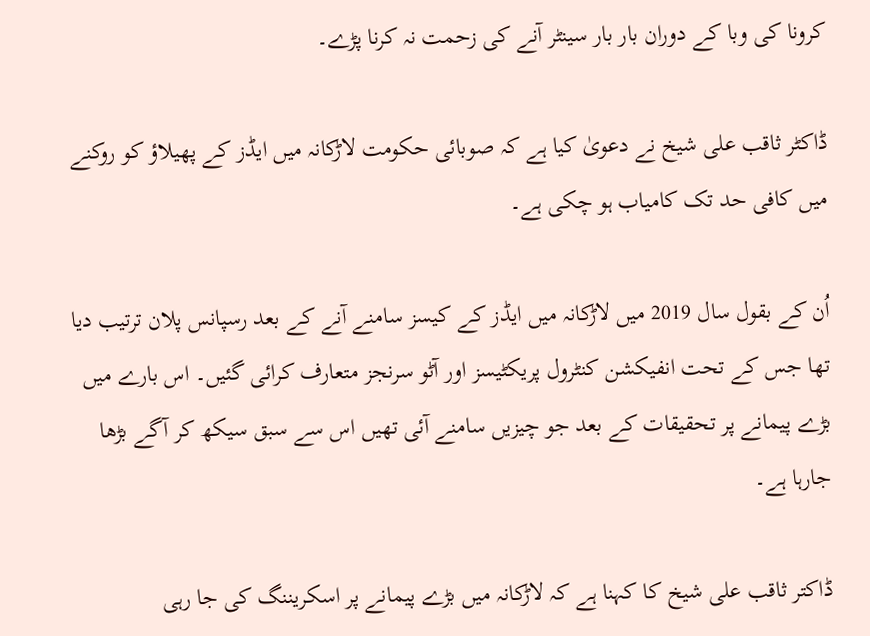کرونا کی وبا کے دوران بار بار سینٹر آنے کی زحمت نہ کرنا پڑے۔

ڈاکٹر ثاقب علی شیخ نے دعویٰ کیا ہے کہ صوبائی حکومت لاڑکانہ میں ایڈز کے پھیلاؤ کو روکنے میں کافی حد تک کامیاب ہو چکی ہے۔

اُن کے بقول سال 2019 میں لاڑکانہ میں ایڈز کے کیسز سامنے آنے کے بعد رسپانس پلان ترتیب دیا تھا جس کے تحت انفیکشن کنٹرول پریکٹیسز اور آٹو سرنجز متعارف کرائی گئیں۔ اس بارے میں بڑے پیمانے پر تحقیقات کے بعد جو چیزیں سامنے آئی تھیں اس سے سبق سیکھ کر آگے بڑھا جارہا ہے۔

ڈاکتر ثاقب علی شیخ کا کہنا ہے کہ لاڑکانہ میں بڑے پیمانے پر اسکریننگ کی جا رہی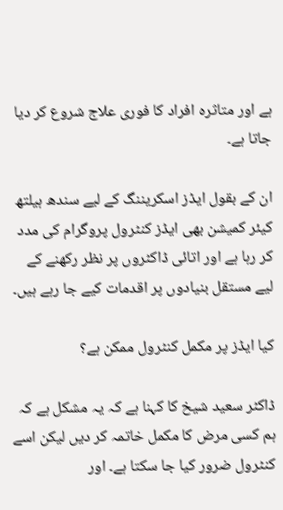ہے اور متاثرہ افراد کا فوری علاج شروع کر دیا جاتا ہے۔

ان کے بقول ایڈز اسکریننگ کے لیے سندھ ہیلتھ کیئر کمیشن بھی ایڈز کنٹرول پروگرام کی مدد کر رہا ہے اور اتائی ڈاکٹروں پر نظر رکھنے کے لیے مستقل بنیادوں پر اقدمات کیے جا رہے ہیں۔

کیا ایڈز پر مکمل کنٹرول ممکن ہے؟

ڈاکٹر سعید شیخ کا کہنا ہے کہ یہ مشکل ہے کہ ہم کسی مرض کا مکمل خاتمہ کر دیں لیکن اسے کنٹرول ضرور کیا جا سکتا ہے۔ اور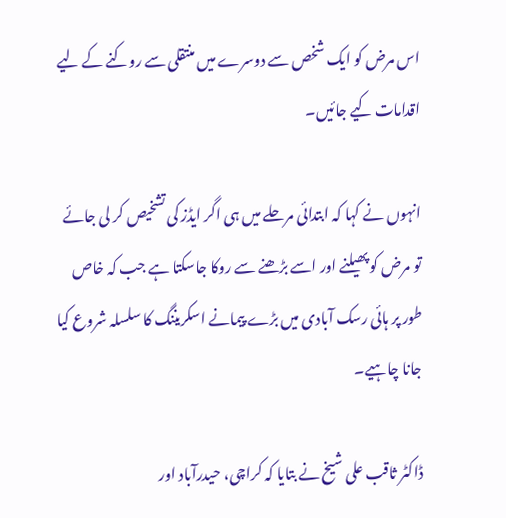اس مرض کو ایک شخص سے دوسرے میں منتقلی سے روکنے کے لیے اقدامات کیے جائیں۔

انہوں نے کہا کہ ابتدائی مرحلے میں ہی اگر ایڈز کی تشخیص کر لی جائے تو مرض کو پھیلنے اور اسے بڑھنے سے روکا جاسکتا ہے جب کہ خاص طور پر ہائی رسک آبادی میں بڑے پیمانے اسکریننگ کا سلسلہ شروع کیا جانا چاہیے۔

ڈاکٹر ثاقب علی شیخ نے بتایا کہ کراچی، حیدرآباد اور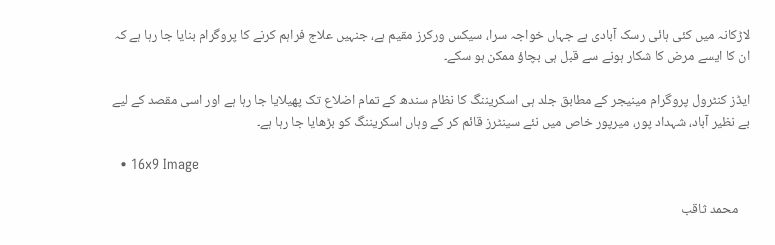لاڑکانہ میں کئی ہائی رسک آبادی ہے جہاں خواجہ سرا، سیکس ورکرز مقیم ہے، جنہیں علاج فراہم کرنے کا پروگرام بنایا جا رہا ہے کہ ان کا ایسے مرض کا شکار ہونے سے قبل ہی بچاؤ ممکن ہو سکے۔

ایڈز کنٹرول پروگرام مینیجر کے مطابق جلد ہی اسکریننگ کا نظام سندھ کے تمام اضلاع تک پھیلایا جا رہا ہے اور اسی مقصد کے لیے بے نظیر آباد، شہداد پور، میرپور خاص میں نئے سینٹرز قائم کر کے وہاں اسکریننگ کو بڑھایا جا رہا ہے۔

  • 16x9 Image

    محمد ثاقب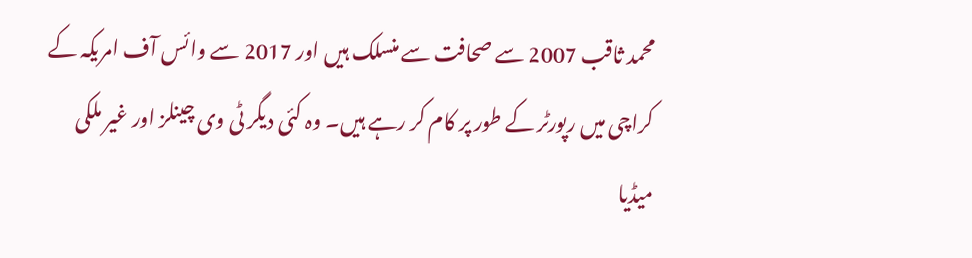محمد ثاقب 2007 سے صحافت سے منسلک ہیں اور 2017 سے وائس آف امریکہ کے کراچی میں رپورٹر کے طور پر کام کر رہے ہیں۔ وہ کئی دیگر ٹی وی چینلز اور غیر ملکی میڈیا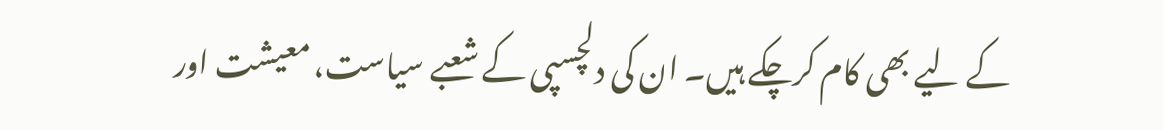کے لیے بھی کام کرچکے ہیں۔ ان کی دلچسپی کے شعبے سیاست، معیشت اور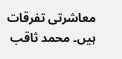معاشرتی تفرقات ہیں۔ محمد ثاقب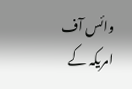وائس آف امریکہ کے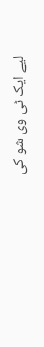لیے ایک ٹی وی شو کی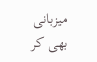میزبانی بھی کر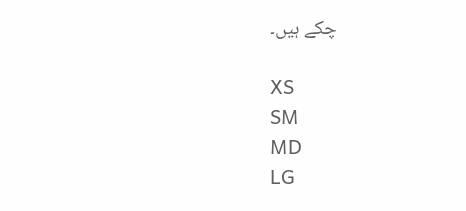چکے ہیں۔

XS
SM
MD
LG